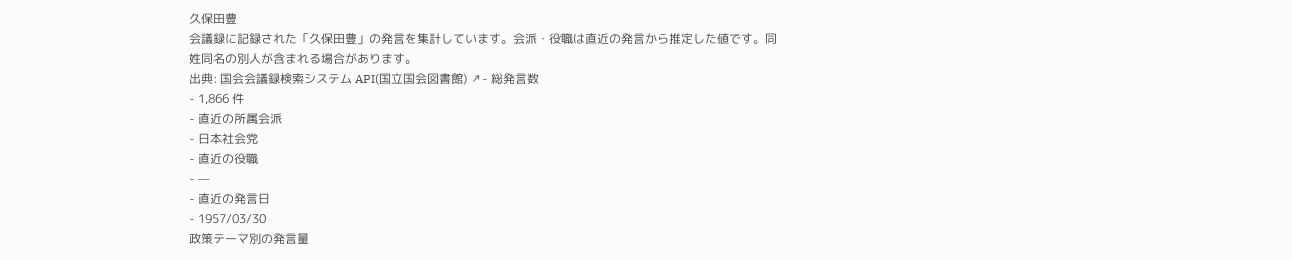久保田豊
会議録に記録された「久保田豊」の発言を集計しています。会派・役職は直近の発言から推定した値です。同姓同名の別人が含まれる場合があります。
出典: 国会会議録検索システム API(国立国会図書館) ↗- 総発言数
- 1,866 件
- 直近の所属会派
- 日本社会党
- 直近の役職
- —
- 直近の発言日
- 1957/03/30
政策テーマ別の発言量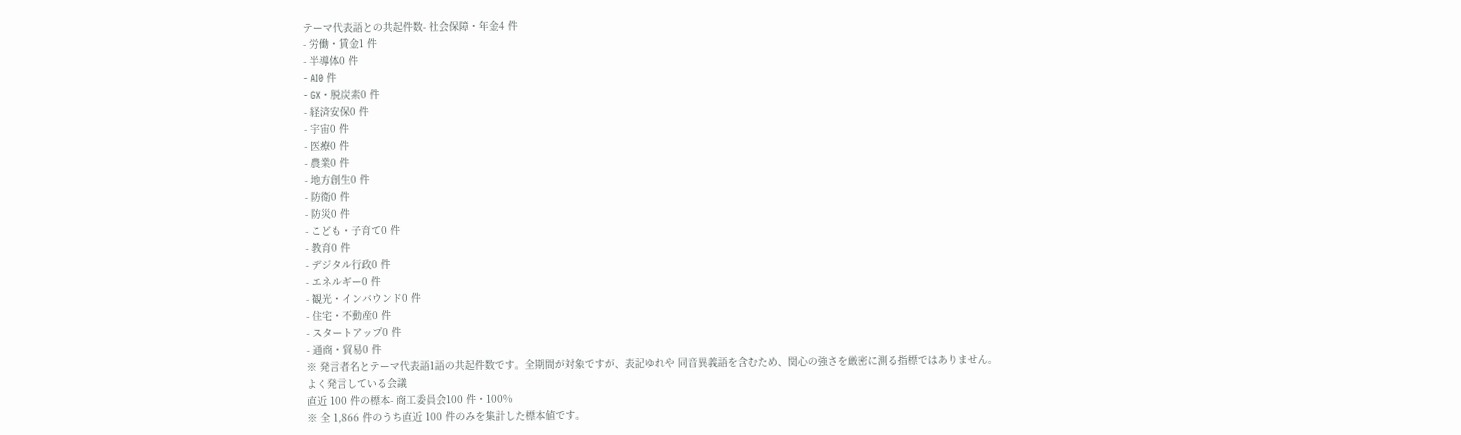テーマ代表語との共起件数- 社会保障・年金4 件
- 労働・賃金1 件
- 半導体0 件
- AI0 件
- GX・脱炭素0 件
- 経済安保0 件
- 宇宙0 件
- 医療0 件
- 農業0 件
- 地方創生0 件
- 防衛0 件
- 防災0 件
- こども・子育て0 件
- 教育0 件
- デジタル行政0 件
- エネルギー0 件
- 観光・インバウンド0 件
- 住宅・不動産0 件
- スタートアップ0 件
- 通商・貿易0 件
※ 発言者名とテーマ代表語1語の共起件数です。全期間が対象ですが、表記ゆれや 同音異義語を含むため、関心の強さを厳密に測る指標ではありません。
よく発言している会議
直近 100 件の標本- 商工委員会100 件・100%
※ 全 1,866 件のうち直近 100 件のみを集計した標本値です。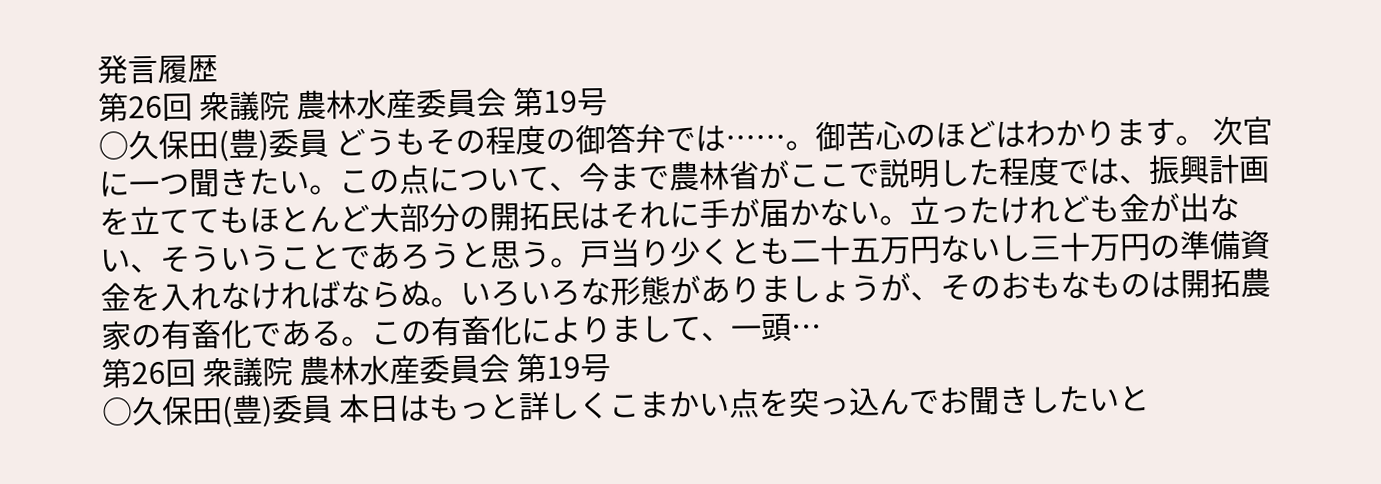発言履歴
第26回 衆議院 農林水産委員会 第19号
○久保田(豊)委員 どうもその程度の御答弁では……。御苦心のほどはわかります。 次官に一つ聞きたい。この点について、今まで農林省がここで説明した程度では、振興計画を立ててもほとんど大部分の開拓民はそれに手が届かない。立ったけれども金が出ない、そういうことであろうと思う。戸当り少くとも二十五万円ないし三十万円の準備資金を入れなければならぬ。いろいろな形態がありましょうが、そのおもなものは開拓農家の有畜化である。この有畜化によりまして、一頭…
第26回 衆議院 農林水産委員会 第19号
○久保田(豊)委員 本日はもっと詳しくこまかい点を突っ込んでお聞きしたいと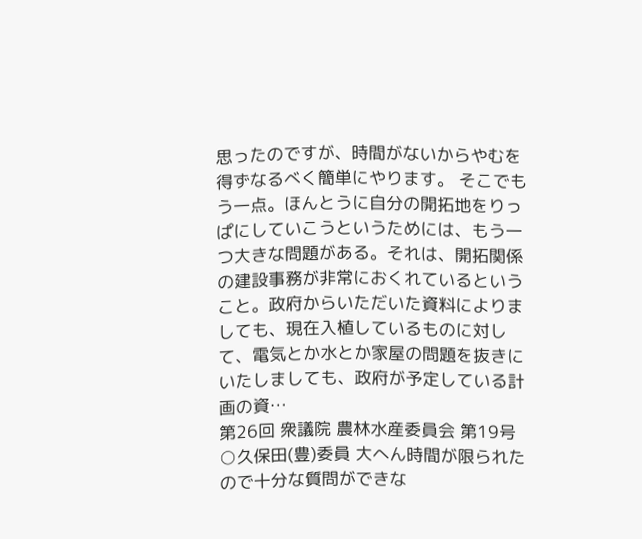思ったのですが、時間がないからやむを得ずなるべく簡単にやります。 そこでもう一点。ほんとうに自分の開拓地をりっぱにしていこうというためには、もう一つ大きな問題がある。それは、開拓関係の建設事務が非常におくれているということ。政府からいただいた資料によりましても、現在入植しているものに対して、電気とか水とか家屋の問題を抜きにいたしましても、政府が予定している計画の資…
第26回 衆議院 農林水産委員会 第19号
○久保田(豊)委員 大へん時間が限られたので十分な質問ができな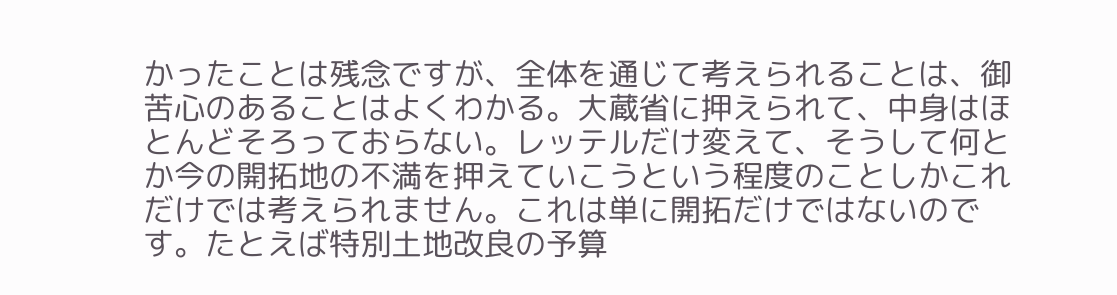かったことは残念ですが、全体を通じて考えられることは、御苦心のあることはよくわかる。大蔵省に押えられて、中身はほとんどそろっておらない。レッテルだけ変えて、そうして何とか今の開拓地の不満を押えていこうという程度のことしかこれだけでは考えられません。これは単に開拓だけではないのです。たとえば特別土地改良の予算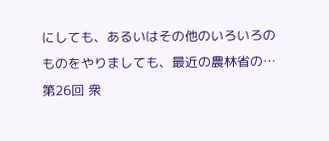にしても、あるいはその他のいろいろのものをやりましても、最近の農林省の…
第26回 衆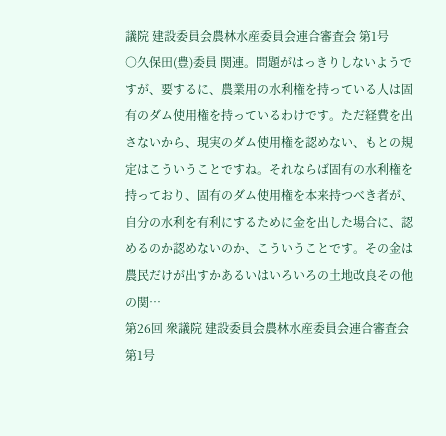議院 建設委員会農林水産委員会連合審査会 第1号
○久保田(豊)委員 関連。問題がはっきりしないようですが、要するに、農業用の水利権を持っている人は固有のダム使用権を持っているわけです。ただ経費を出さないから、現実のダム使用権を認めない、もとの規定はこういうことですね。それならば固有の水利権を持っており、固有のダム使用権を本来持つべき者が、自分の水利を有利にするために金を出した場合に、認めるのか認めないのか、こういうことです。その金は農民だけが出すかあるいはいろいろの土地改良その他の関…
第26回 衆議院 建設委員会農林水産委員会連合審査会 第1号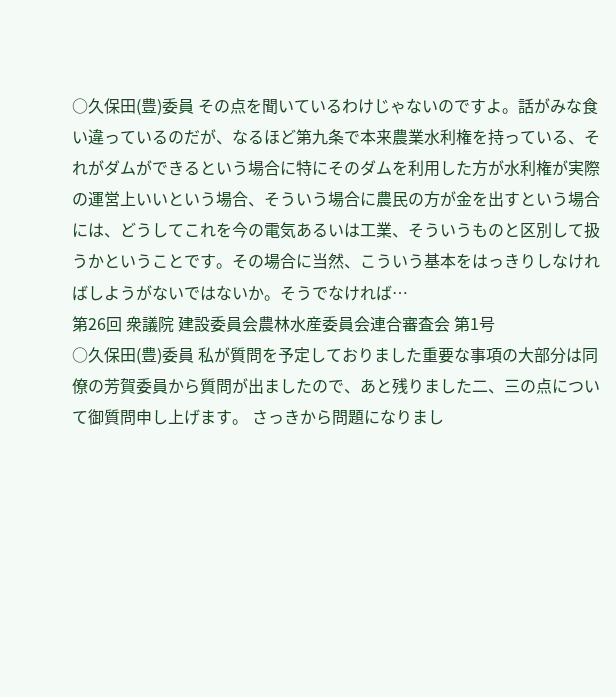○久保田(豊)委員 その点を聞いているわけじゃないのですよ。話がみな食い違っているのだが、なるほど第九条で本来農業水利権を持っている、それがダムができるという場合に特にそのダムを利用した方が水利権が実際の運営上いいという場合、そういう場合に農民の方が金を出すという場合には、どうしてこれを今の電気あるいは工業、そういうものと区別して扱うかということです。その場合に当然、こういう基本をはっきりしなければしようがないではないか。そうでなければ…
第26回 衆議院 建設委員会農林水産委員会連合審査会 第1号
○久保田(豊)委員 私が質問を予定しておりました重要な事項の大部分は同僚の芳賀委員から質問が出ましたので、あと残りました二、三の点について御質問申し上げます。 さっきから問題になりまし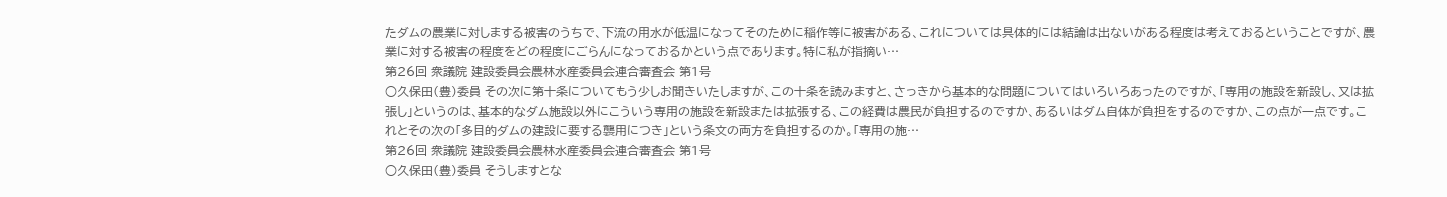たダムの農業に対しまする被害のうちで、下流の用水が低温になってそのために稲作等に被害がある、これについては具体的には結論は出ないがある程度は考えておるということですが、農業に対する被害の程度をどの程度にごらんになっておるかという点であります。特に私が指摘い…
第26回 衆議院 建設委員会農林水産委員会連合審査会 第1号
○久保田(豊)委員 その次に第十条についてもう少しお聞きいたしますが、この十条を読みますと、さっきから基本的な問題についてはいろいろあったのですが、「専用の施設を新設し、又は拡張し」というのは、基本的なダム施設以外にこういう専用の施設を新設または拡張する、この経費は農民が負担するのですか、あるいはダム自体が負担をするのですか、この点が一点です。これとその次の「多目的ダムの建設に要する襲用につき」という条文の両方を負担するのか。「専用の施…
第26回 衆議院 建設委員会農林水産委員会連合審査会 第1号
○久保田(豊)委員 そうしますとな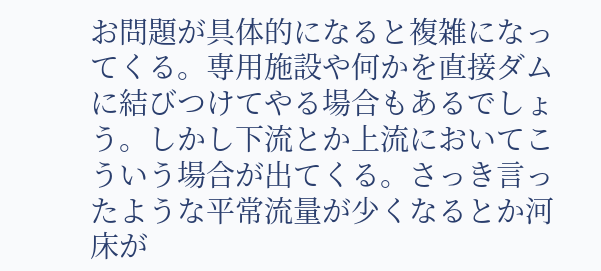お問題が具体的になると複雑になってくる。専用施設や何かを直接ダムに結びつけてやる場合もあるでしょう。しかし下流とか上流においてこういう場合が出てくる。さっき言ったような平常流量が少くなるとか河床が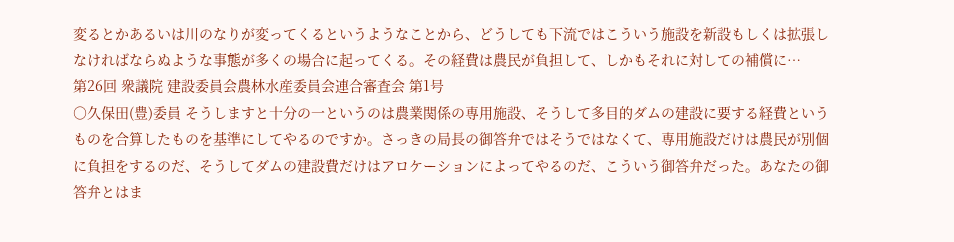変るとかあるいは川のなりが変ってくるというようなことから、どうしても下流ではこういう施設を新設もしくは拡張しなければならぬような事態が多くの場合に起ってくる。その経費は農民が負担して、しかもそれに対しての補償に…
第26回 衆議院 建設委員会農林水産委員会連合審査会 第1号
○久保田(豊)委員 そうしますと十分の一というのは農業関係の専用施設、そうして多目的ダムの建設に要する経費というものを合算したものを基準にしてやるのですか。さっきの局長の御答弁ではそうではなくて、専用施設だけは農民が別個に負担をするのだ、そうしてダムの建設費だけはアロケーションによってやるのだ、こういう御答弁だった。あなたの御答弁とはま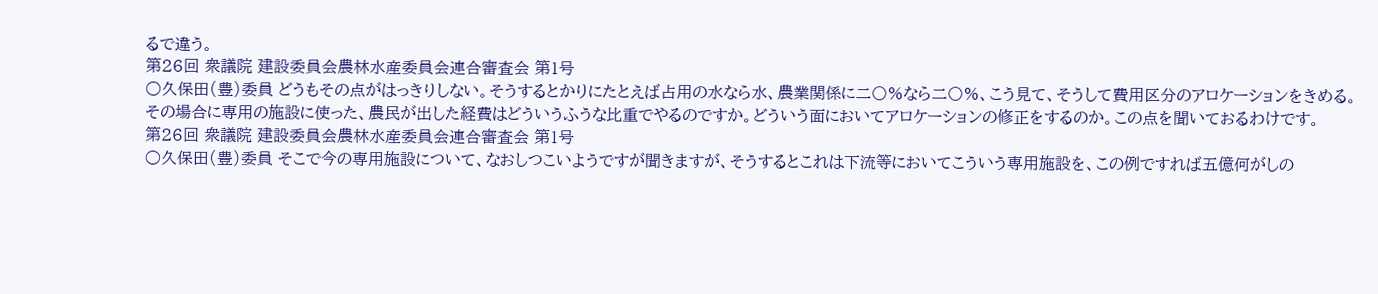るで違う。
第26回 衆議院 建設委員会農林水産委員会連合審査会 第1号
○久保田(豊)委員 どうもその点がはっきりしない。そうするとかりにたとえば占用の水なら水、農業関係に二〇%なら二〇%、こう見て、そうして費用区分のアロケーションをきめる。その場合に専用の施設に使った、農民が出した経費はどういうふうな比重でやるのですか。どういう面においてアロケーションの修正をするのか。この点を聞いておるわけです。
第26回 衆議院 建設委員会農林水産委員会連合審査会 第1号
○久保田(豊)委員 そこで今の専用施設について、なおしつこいようですが聞きますが、そうするとこれは下流等においてこういう専用施設を、この例ですれば五億何がしの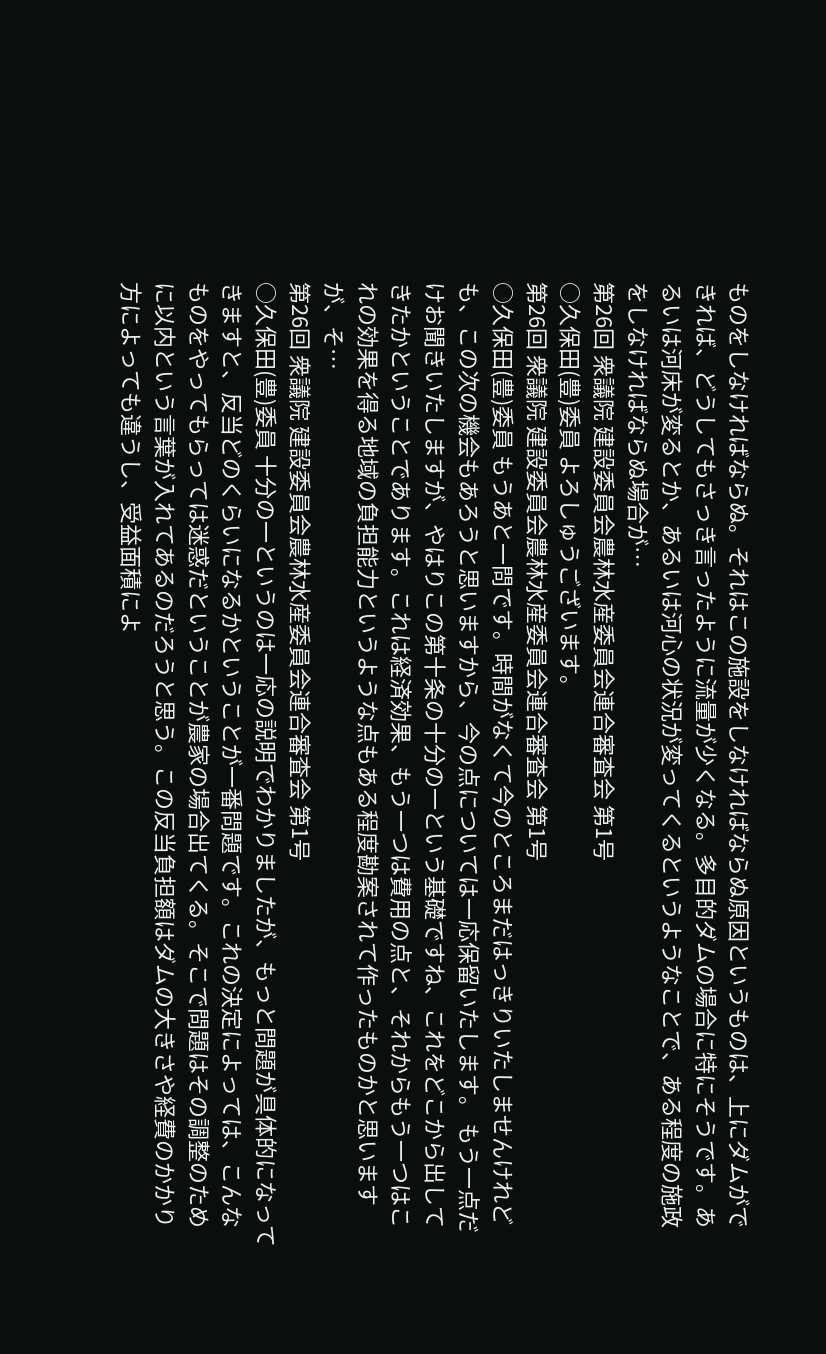ものをしなければならぬ。それはこの施設をしなければならぬ原因というものは、上にダムができれば、どうしてもさっき言ったように流量が少くなる。多目的ダムの場合に特にそうです。あるいは河床が変るとか、あるいは河心の状況が変ってくるというようなことで、ある程度の施政をしなければならぬ場合が…
第26回 衆議院 建設委員会農林水産委員会連合審査会 第1号
○久保田(豊)委員 よろしゅうございます。
第26回 衆議院 建設委員会農林水産委員会連合審査会 第1号
○久保田(豊)委員 もうあと一問です。時間がなくて今のところまだはっきりいたしませんけれども、この次の機会もあろうと思いますから、今の点については一応保留いたします。 もう一点だけお聞きいたしますが、やはりこの第十条の十分の一という基礎ですね、これをどこから出してきたかということであります。これは経済効果、もう一つは費用の点と、それからもう一つはこれの効果を得る地域の負担能力というような点もある程度勘案されて作ったものかと思いますが、そ…
第26回 衆議院 建設委員会農林水産委員会連合審査会 第1号
○久保田(豊)委員 十分の一というのは一応の説明でわかりましたが、もっと問題が具体的になってきますと、反当どのくらいになるかということが一番問題です。これの決定によっては、こんなものをやってもらっては迷惑だということが農家の場合出てくる。そこで問題はその調整のために以内という言葉が入れてあるのだろうと思う。この反当負担額はダムの大きさや経費のかかり方によっても違うし、受益面積によ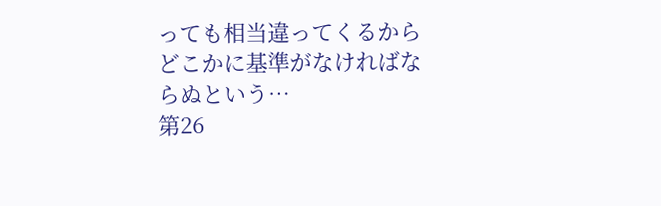っても相当違ってくるからどこかに基準がなければならぬという…
第26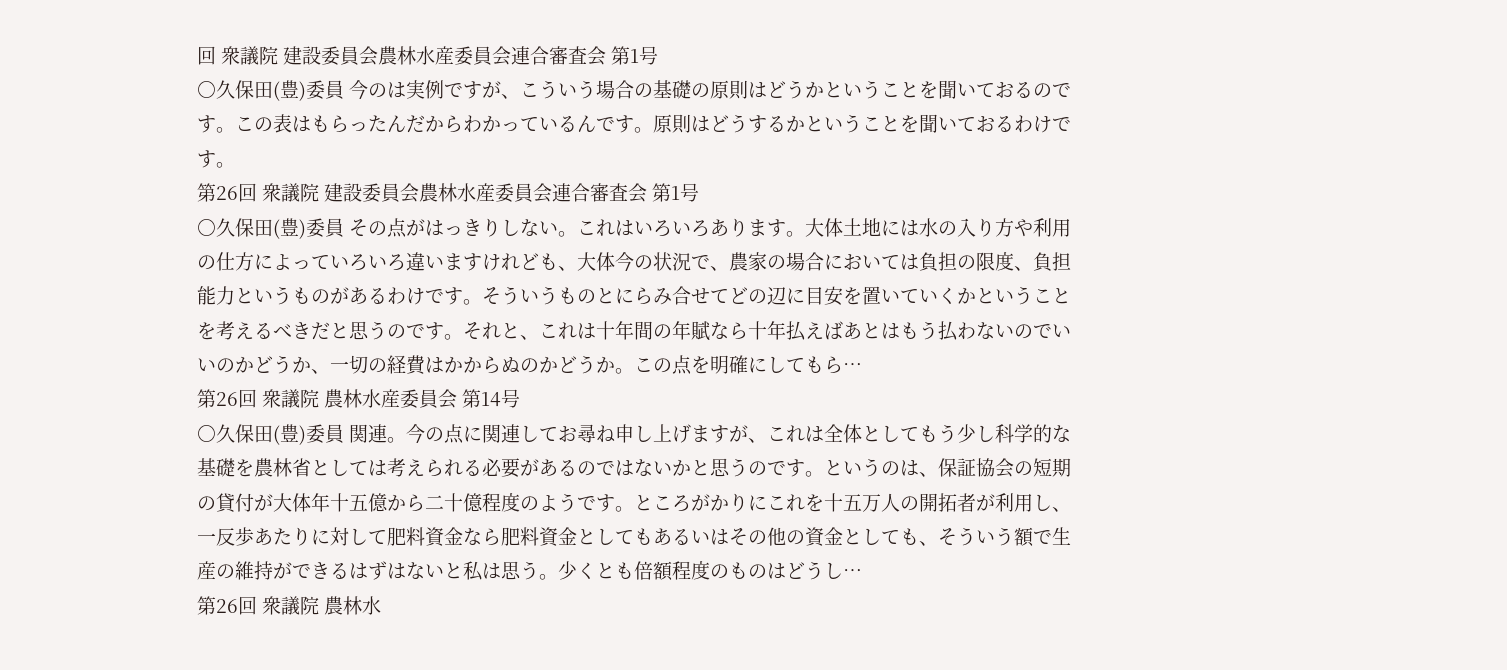回 衆議院 建設委員会農林水産委員会連合審査会 第1号
○久保田(豊)委員 今のは実例ですが、こういう場合の基礎の原則はどうかということを聞いておるのです。この表はもらったんだからわかっているんです。原則はどうするかということを聞いておるわけです。
第26回 衆議院 建設委員会農林水産委員会連合審査会 第1号
○久保田(豊)委員 その点がはっきりしない。これはいろいろあります。大体土地には水の入り方や利用の仕方によっていろいろ違いますけれども、大体今の状況で、農家の場合においては負担の限度、負担能力というものがあるわけです。そういうものとにらみ合せてどの辺に目安を置いていくかということを考えるべきだと思うのです。それと、これは十年間の年賦なら十年払えばあとはもう払わないのでいいのかどうか、一切の経費はかからぬのかどうか。この点を明確にしてもら…
第26回 衆議院 農林水産委員会 第14号
○久保田(豊)委員 関連。今の点に関連してお尋ね申し上げますが、これは全体としてもう少し科学的な基礎を農林省としては考えられる必要があるのではないかと思うのです。というのは、保証協会の短期の貸付が大体年十五億から二十億程度のようです。ところがかりにこれを十五万人の開拓者が利用し、一反歩あたりに対して肥料資金なら肥料資金としてもあるいはその他の資金としても、そういう額で生産の維持ができるはずはないと私は思う。少くとも倍額程度のものはどうし…
第26回 衆議院 農林水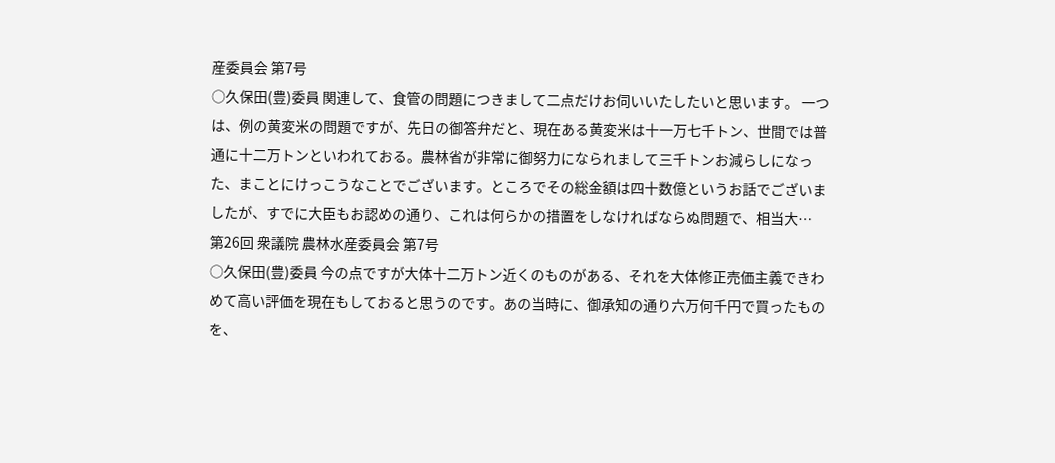産委員会 第7号
○久保田(豊)委員 関連して、食管の問題につきまして二点だけお伺いいたしたいと思います。 一つは、例の黄変米の問題ですが、先日の御答弁だと、現在ある黄変米は十一万七千トン、世間では普通に十二万トンといわれておる。農林省が非常に御努力になられまして三千トンお減らしになった、まことにけっこうなことでございます。ところでその総金額は四十数億というお話でございましたが、すでに大臣もお認めの通り、これは何らかの措置をしなければならぬ問題で、相当大…
第26回 衆議院 農林水産委員会 第7号
○久保田(豊)委員 今の点ですが大体十二万トン近くのものがある、それを大体修正売価主義できわめて高い評価を現在もしておると思うのです。あの当時に、御承知の通り六万何千円で買ったものを、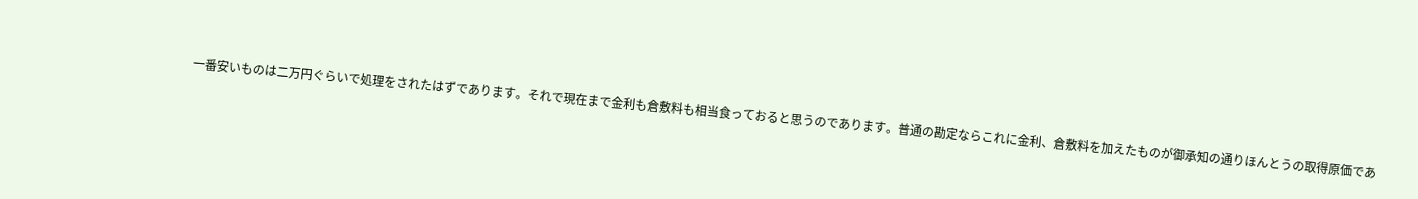一番安いものは二万円ぐらいで処理をされたはずであります。それで現在まで金利も倉敷料も相当食っておると思うのであります。普通の勘定ならこれに金利、倉敷料を加えたものが御承知の通りほんとうの取得原価であ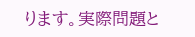ります。実際問題と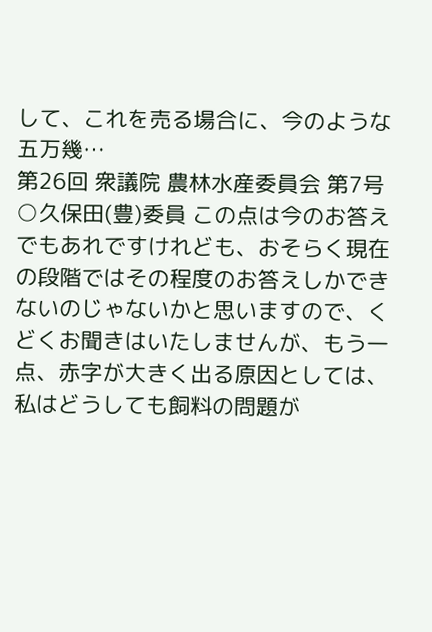して、これを売る場合に、今のような五万幾…
第26回 衆議院 農林水産委員会 第7号
○久保田(豊)委員 この点は今のお答えでもあれですけれども、おそらく現在の段階ではその程度のお答えしかできないのじゃないかと思いますので、くどくお聞きはいたしませんが、もう一点、赤字が大きく出る原因としては、私はどうしても飼料の問題が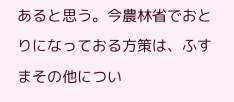あると思う。今農林省でおとりになっておる方策は、ふすまその他につい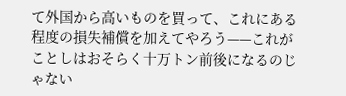て外国から高いものを買って、これにある程度の損失補償を加えてやろう——これがことしはおそらく十万トン前後になるのじゃない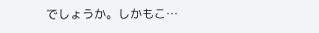でしょうか。しかもこ…